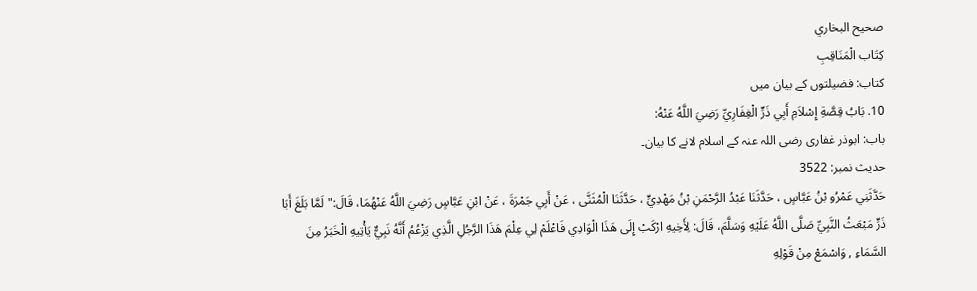صحيح البخاري
كِتَاب الْمَنَاقِبِ
کتاب: فضیلتوں کے بیان میں
10. بَابُ قِصَّةِ إِسْلاَمِ أَبِي ذَرٍّ الْغِفَارِيِّ رَضِيَ اللَّهُ عَنْهُ:
باب: ابوذر غفاری رضی اللہ عنہ کے اسلام لانے کا بیان۔
حدیث نمبر: 3522
حَدَّثَنِي عَمْرُو بْنُ عَبَّاسٍ ، حَدَّثَنَا عَبْدُ الرَّحْمَنِ بْنُ مَهْدِيٍّ ، حَدَّثَنَا الْمُثَنَّى ، عَنْ أَبِي جَمْرَةَ ، عَنْ ابْنِ عَبَّاسٍ رَضِيَ اللَّهُ عَنْهُمَا، قَالَ:" لَمَّا بَلَغَ أَبَا ذَرٍّ مَبْعَثُ النَّبِيِّ صَلَّى اللَّهُ عَلَيْهِ وَسَلَّمَ، قَالَ: لِأَخِيهِ ارْكَبْ إِلَى هَذَا الْوَادِي فَاعْلَمْ لِي عِلْمَ هَذَا الرَّجُلِ الَّذِي يَزْعُمُ أَنَّهُ نَبِيٌّ يَأْتِيهِ الْخَبَرُ مِنَ السَّمَاءِ , وَاسْمَعْ مِنْ قَوْلِهِ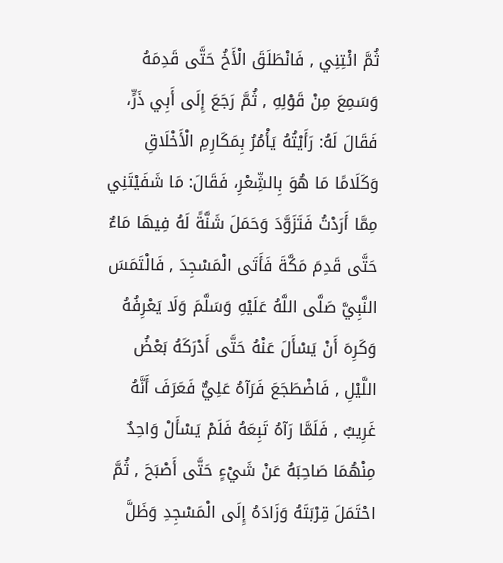ثُمَّ ائْتِنِي , فَانْطَلَقَ الْأَخُ حَتَّى قَدِمَهُ وَسَمِعَ مِنْ قَوْلِهِ , ثُمَّ رَجَعَ إِلَى أَبِي ذَرٍّ، فَقَالَ لَهُ: رَأَيْتُهُ يَأْمُرُ بِمَكَارِمِ الْأَخْلَاقِ وَكَلَامًا مَا هُوَ بِالشِّعْرِ، فَقَالَ: مَا شَفَيْتَنِي مِمَّا أَرَدْتُ فَتَزَوَّدَ وَحَمَلَ شَنَّةً لَهُ فِيهَا مَاءٌ حَتَّى قَدِمَ مَكَّةَ فَأَتَى الْمَسْجِدَ , فَالْتَمَسَ النَّبِيَّ صَلَّى اللَّهُ عَلَيْهِ وَسَلَّمَ وَلَا يَعْرِفُهُ وَكَرِهَ أَنْ يَسْأَلَ عَنْهُ حَتَّى أَدْرَكَهُ بَعْضُ اللَّيْلِ , فَاضْطَجَعَ فَرَآهُ عَلِيٌّ فَعَرَفَ أَنَّهُ غَرِيبٌ , فَلَمَّا رَآهُ تَبِعَهُ فَلَمْ يَسْأَلْ وَاحِدٌ مِنْهُمَا صَاحِبَهُ عَنْ شَيْءٍ حَتَّى أَصْبَحَ , ثُمَّ احْتَمَلَ قِرْبَتَهُ وَزَادَهُ إِلَى الْمَسْجِدِ وَظَلَّ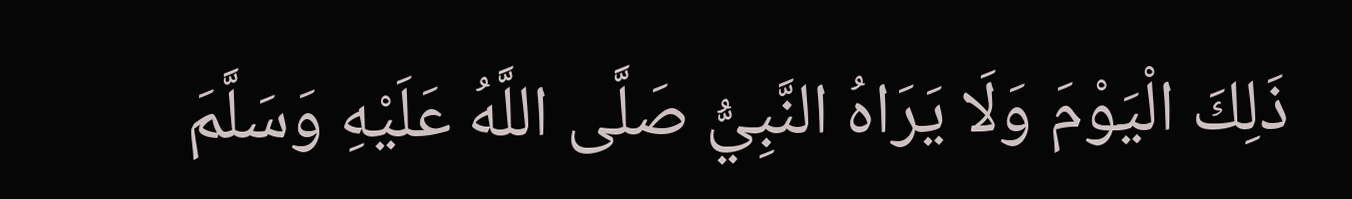ذَلِكَ الْيَوْمَ وَلَا يَرَاهُ النَّبِيُّ صَلَّى اللَّهُ عَلَيْهِ وَسَلَّمَ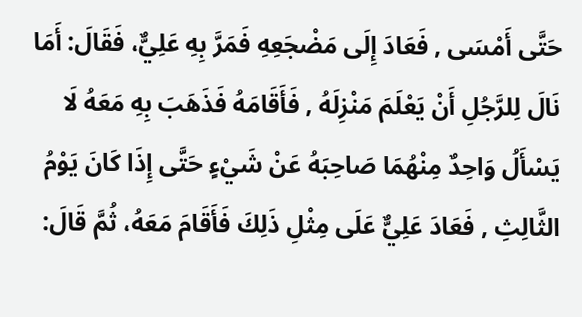حَتَّى أَمْسَى , فَعَادَ إِلَى مَضْجَعِهِ فَمَرَّ بِهِ عَلِيٌّ، فَقَالَ: أَمَا نَالَ لِلرَّجُلِ أَنْ يَعْلَمَ مَنْزِلَهُ , فَأَقَامَهُ فَذَهَبَ بِهِ مَعَهُ لَا يَسْأَلُ وَاحِدٌ مِنْهُمَا صَاحِبَهُ عَنْ شَيْءٍ حَتَّى إِذَا كَانَ يَوْمُ الثَّالِثِ , فَعَادَ عَلِيٌّ عَلَى مِثْلِ ذَلِكَ فَأَقَامَ مَعَهُ، ثُمَّ قَالَ: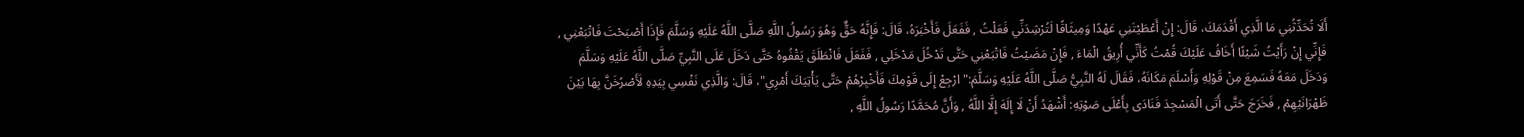أَلَا تُحَدِّثُنِي مَا الَّذِي أَقْدَمَكَ، قَالَ: إِنْ أَعْطَيْتَنِي عَهْدًا وَمِيثَاقًا لَتُرْشِدَنِّي فَعَلْتُ , فَفَعَلَ فَأَخْبَرَهُ، قَالَ: فَإِنَّهُ حَقٌّ وَهُوَ رَسُولُ اللَّهِ صَلَّى اللَّهُ عَلَيْهِ وَسَلَّمَ فَإِذَا أَصْبَحْتَ فَاتْبَعْنِي , فَإِنِّي إِنْ رَأَيْتُ شَيْئًا أَخَافُ عَلَيْكَ قُمْتُ كَأَنِّي أُرِيقُ الْمَاءَ , فَإِنْ مَضَيْتُ فَاتْبَعْنِي حَتَّى تَدْخُلَ مَدْخَلِي , فَفَعَلَ فَانْطَلَقَ يَقْفُوهُ حَتَّى دَخَلَ عَلَى النَّبِيِّ صَلَّى اللَّهُ عَلَيْهِ وَسَلَّمَ وَدَخَلَ مَعَهُ فَسَمِعَ مِنْ قَوْلِهِ وَأَسْلَمَ مَكَانَهُ، فَقَالَ لَهُ النَّبِيُّ صَلَّى اللَّهُ عَلَيْهِ وَسَلَّمَ:" ارْجِعْ إِلَى قَوْمِكَ فَأَخْبِرْهُمْ حَتَّى يَأْتِيَكَ أَمْرِي"، قَالَ: وَالَّذِي نَفْسِي بِيَدِهِ لَأَصْرُخَنَّ بِهَا بَيْنَ ظَهْرَانَيْهِمْ , فَخَرَجَ حَتَّى أَتَى الْمَسْجِدَ فَنَادَى بِأَعْلَى صَوْتِهِ: أَشْهَدُ أَنْ لَا إِلَهَ إِلَّا اللَّهُ , وَأَنَّ مُحَمَّدًا رَسُولُ اللَّهِ ,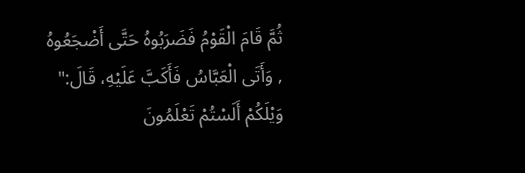ثُمَّ قَامَ الْقَوْمُ فَضَرَبُوهُ حَتَّى أَضْجَعُوهُ , وَأَتَى الْعَبَّاسُ فَأَكَبَّ عَلَيْهِ، قَالَ:" وَيْلَكُمْ أَلَسْتُمْ تَعْلَمُونَ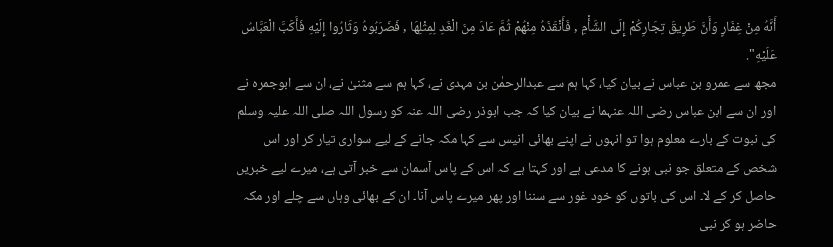أَنَّهُ مِنْ غِفَارٍ وَأَنَّ طَرِيقَ تِجَارِكُمْ إِلَى الشَّأْمِ , فَأَنْقَذَهُ مِنْهُمْ ثُمَّ عَادَ مِنَ الْغَدِ لِمِثْلِهَا , فَضَرَبُوهُ وَثَارُوا إِلَيْهِ فَأَكَبَّ الْعَبَّاسُ عَلَيْهِ".
مجھ سے عمرو بن عباس نے بیان کیا، کہا ہم سے عبدالرحمٰن بن مہدی نے، کہا ہم سے مثنیٰ نے، ان سے ابوجمرہ نے اور ان سے ابن عباس رضی اللہ عنہما نے بیان کیا کہ جب ابوذر رضی اللہ عنہ کو رسول اللہ صلی اللہ علیہ وسلم کی نبوت کے بارے معلوم ہوا تو انہوں نے اپنے بھائی انیس سے کہا مکہ جانے کے لیے سواری تیار کر اور اس شخص کے متعلق جو نبی ہونے کا مدعی ہے اور کہتا ہے کہ اس کے پاس آسمان سے خبر آتی ہے، میرے لیے خبریں حاصل کر کے لا۔ اس کی باتوں کو خود غور سے سننا اور پھر میرے پاس آنا۔ ان کے بھائی وہاں سے چلے اور مکہ حاضر ہو کر نبی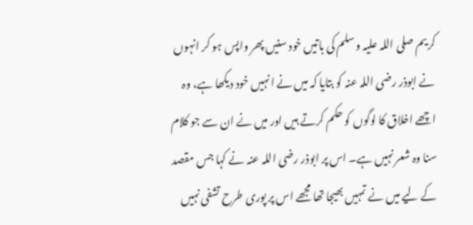کریم صلی اللہ علیہ وسلم کی باتیں خود سنیں پھر واپس ہو کر انہوں نے ابوذر رضی اللہ عنہ کو بتایا کہ میں نے انہیں خود دیکھا ہے، وہ اچھے اخلاق کا لوگوں کو حکم کرتے ہیں اور میں نے ان سے جو کلام سنا وہ شعر نہیں ہے۔ اس پر ابوذر رضی اللہ عنہ نے کہا جس مقصد کے لیے میں نے تمہیں بھیجا تھا مجھے اس پر پوری طرح تشفی نہیں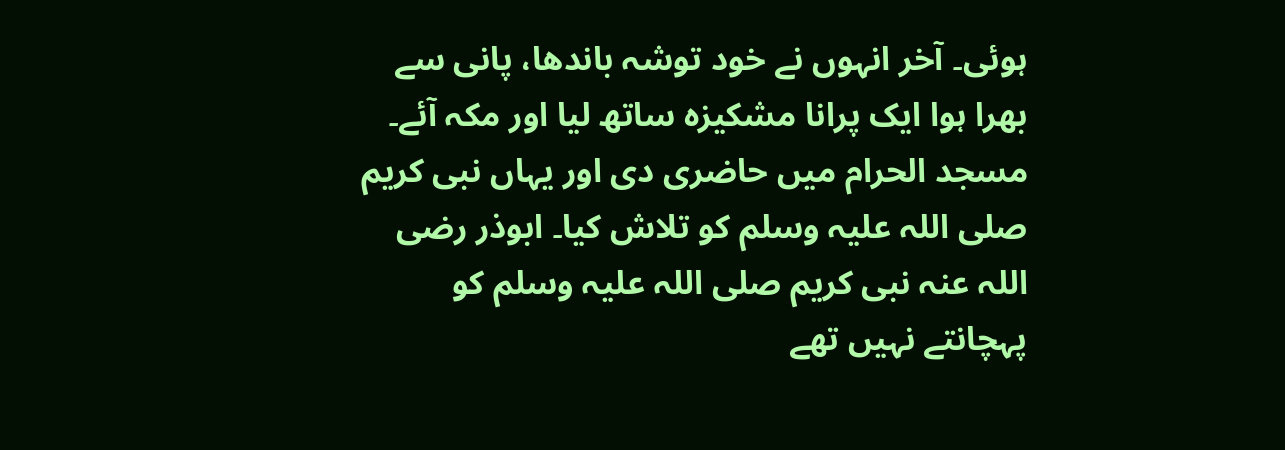ہوئی۔ آخر انہوں نے خود توشہ باندھا، پانی سے بھرا ہوا ایک پرانا مشکیزہ ساتھ لیا اور مکہ آئے۔ مسجد الحرام میں حاضری دی اور یہاں نبی کریم صلی اللہ علیہ وسلم کو تلاش کیا۔ ابوذر رضی اللہ عنہ نبی کریم صلی اللہ علیہ وسلم کو پہچانتے نہیں تھے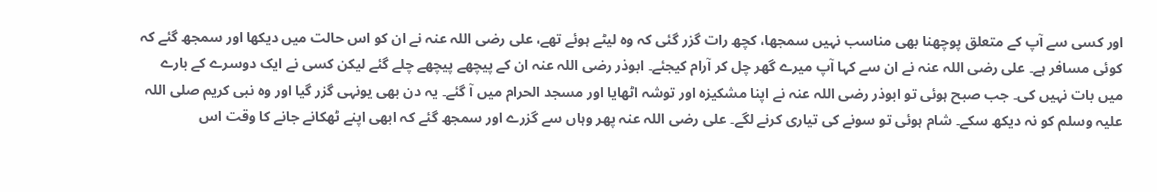اور کسی سے آپ کے متعلق پوچھنا بھی مناسب نہیں سمجھا، کچھ رات گزر گئی کہ وہ لیٹے ہوئے تھے، علی رضی اللہ عنہ نے ان کو اس حالت میں دیکھا اور سمجھ گئے کہ کوئی مسافر ہے۔ علی رضی اللہ عنہ نے ان سے کہا آپ میرے گھر چل کر آرام کیجئے۔ ابوذر رضی اللہ عنہ ان کے پیچھے پیچھے چلے گئے لیکن کسی نے ایک دوسرے کے بارے میں بات نہیں کی۔ جب صبح ہوئی تو ابوذر رضی اللہ عنہ نے اپنا مشکیزہ اور توشہ اٹھایا اور مسجد الحرام میں آ گئے۔ یہ دن بھی یونہی گزر گیا اور وہ نبی کریم صلی اللہ علیہ وسلم کو نہ دیکھ سکے۔ شام ہوئی تو سونے کی تیاری کرنے لگے۔ علی رضی اللہ عنہ پھر وہاں سے گزرے اور سمجھ گئے کہ ابھی اپنے ٹھکانے جانے کا وقت اس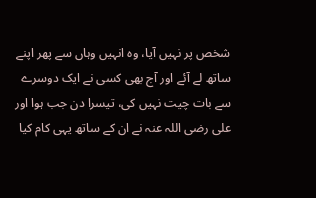شخص پر نہیں آیا، وہ انہیں وہاں سے پھر اپنے ساتھ لے آئے اور آج بھی کسی نے ایک دوسرے سے بات چیت نہیں کی، تیسرا دن جب ہوا اور علی رضی اللہ عنہ نے ان کے ساتھ یہی کام کیا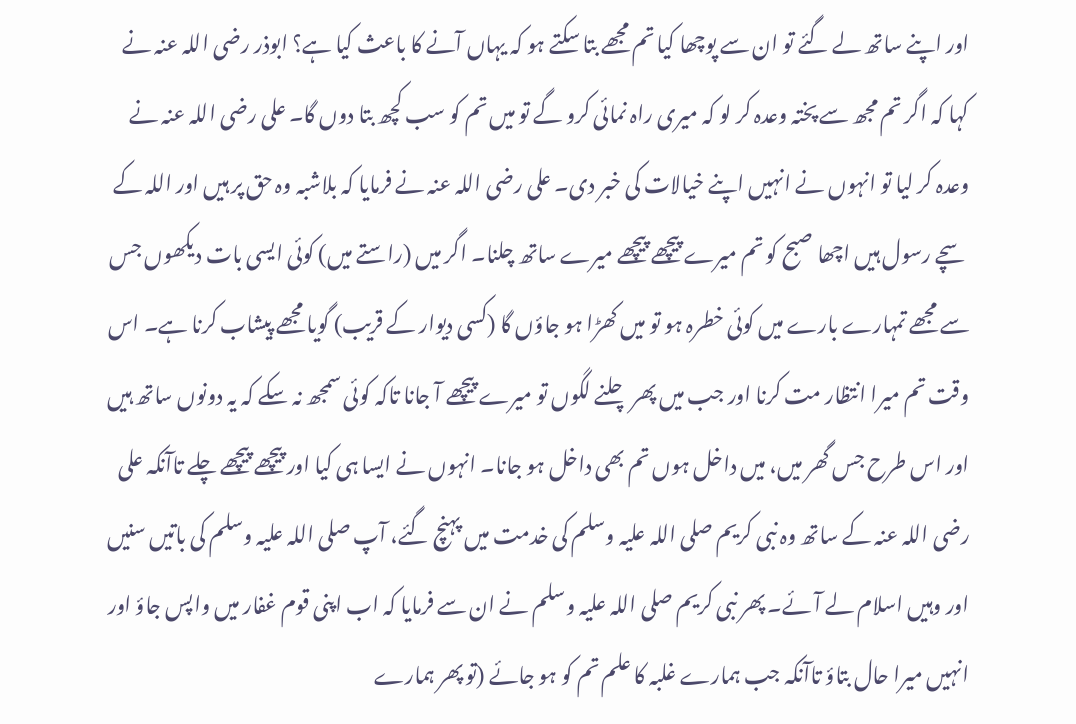اور اپنے ساتھ لے گئے تو ان سے پوچھا کیا تم مجھے بتا سکتے ہو کہ یہاں آنے کا باعث کیا ہے؟ ابوذر رضی اللہ عنہ نے کہا کہ اگر تم مجھ سے پختہ وعدہ کر لو کہ میری راہ نمائی کرو گے تو میں تم کو سب کچھ بتا دوں گا۔ علی رضی اللہ عنہ نے وعدہ کر لیا تو انہوں نے انہیں اپنے خیالات کی خبر دی۔ علی رضی اللہ عنہ نے فرمایا کہ بلاشبہ وہ حق پر ہیں اور اللہ کے سچے رسول ہیں اچھا صبح کو تم میرے پیچھے پیچھے میرے ساتھ چلنا۔ اگر میں (راستے میں) کوئی ایسی بات دیکھوں جس سے مجھے تمہارے بارے میں کوئی خطرہ ہو تو میں کھڑا ہو جاؤں گا (کسی دیوار کے قریب) گویا مجھے پیشاب کرنا ہے۔ اس وقت تم میرا انتظار مت کرنا اور جب میں پھر چلنے لگوں تو میرے پیچھے آ جانا تاکہ کوئی سمجھ نہ سکے کہ یہ دونوں ساتھ ہیں اور اس طرح جس گھر میں، میں داخل ہوں تم بھی داخل ہو جانا۔ انہوں نے ایسا ہی کیا اور پیچھے پیچھے چلے تاآنکہ علی رضی اللہ عنہ کے ساتھ وہ نبی کریم صلی اللہ علیہ وسلم کی خدمت میں پہنچ گئے، آپ صلی اللہ علیہ وسلم کی باتیں سنیں اور وہیں اسلام لے آئے۔ پھر نبی کریم صلی اللہ علیہ وسلم نے ان سے فرمایا کہ اب اپنی قوم غفار میں واپس جاؤ اور انہیں میرا حال بتاؤ تاآنکہ جب ہمارے غلبہ کا علم تم کو ہو جائے (تو پھر ہمارے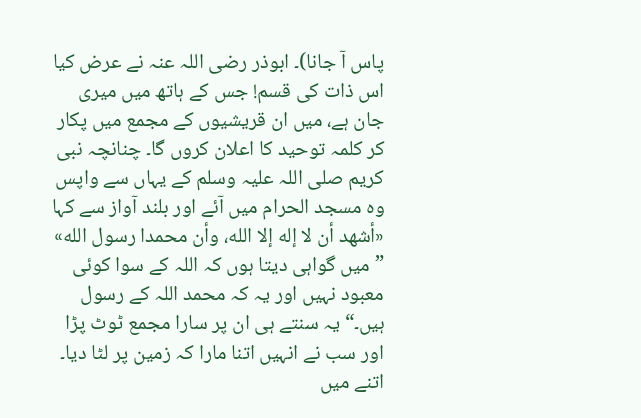پاس آ جانا)۔ ابوذر رضی اللہ عنہ نے عرض کیا اس ذات کی قسم! جس کے ہاتھ میں میری جان ہے، میں ان قریشیوں کے مجمع میں پکار کر کلمہ توحید کا اعلان کروں گا۔ چنانچہ نبی کریم صلی اللہ علیہ وسلم کے یہاں سے واپس وہ مسجد الحرام میں آئے اور بلند آواز سے کہا «أشهد أن لا إله إلا الله، وأن محمدا رسول الله» ”میں گواہی دیتا ہوں کہ اللہ کے سوا کوئی معبود نہیں اور یہ کہ محمد اللہ کے رسول ہیں۔“ یہ سنتے ہی ان پر سارا مجمع ٹوٹ پڑا اور سب نے انہیں اتنا مارا کہ زمین پر لٹا دیا۔ اتنے میں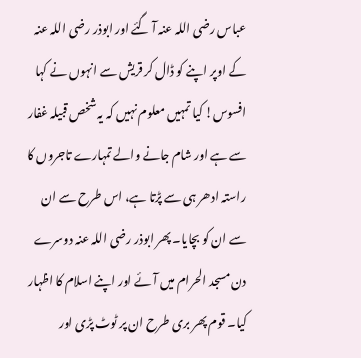عباس رضی اللہ عنہ آ گئے اور ابوذر رضی اللہ عنہ کے اوپر اپنے کو ڈال کر قریش سے انہوں نے کہا افسوس! کیا تمہیں معلوم نہیں کہ یہ شخص قبیلہ غفار سے ہے اور شام جانے والے تمہارے تاجروں کا راستہ ادھر ہی سے پڑتا ہے، اس طرح سے ان سے ان کو بچایا۔ پھر ابوذر رضی اللہ عنہ دوسرے دن مسجد الحرام میں آئے اور اپنے اسلام کا اظہار کیا۔ قوم پھر بری طرح ان پر ٹوٹ پڑی اور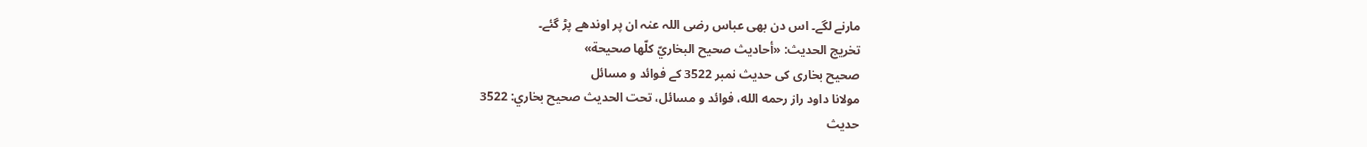مارنے لگے۔ اس دن بھی عباس رضی اللہ عنہ ان پر اوندھے پڑ گئے۔
تخریج الحدیث: «أحاديث صحيح البخاريّ كلّها صحيحة»
صحیح بخاری کی حدیث نمبر 3522 کے فوائد و مسائل
مولانا داود راز رحمه الله، فوائد و مسائل، تحت الحديث صحيح بخاري: 3522
حدیث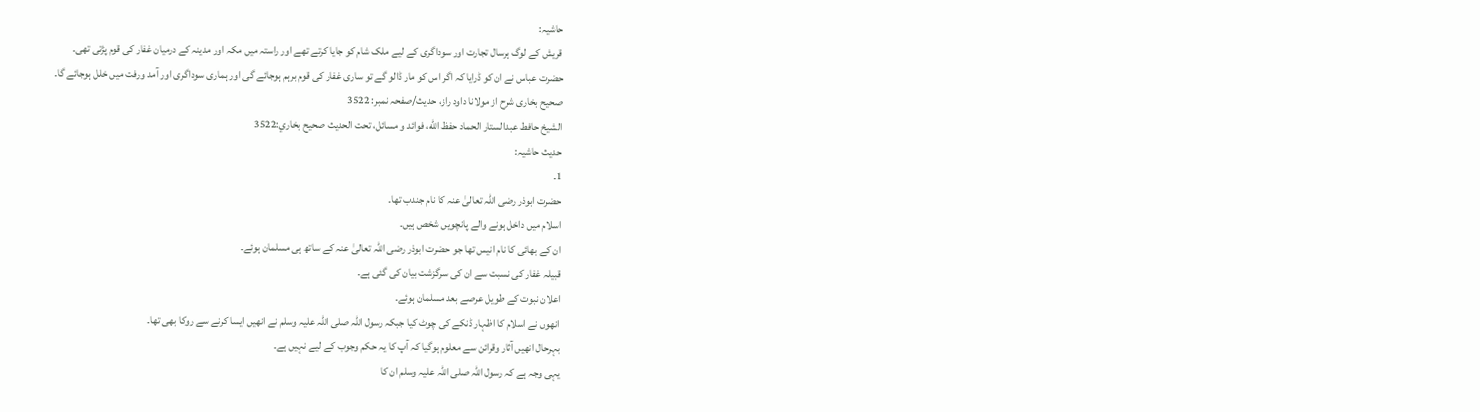حاشیہ:
قریش کے لوگ ہرسال تجارت اور سوداگری کے لیے ملک شام کو جایا کرتے تھے اور راستہ میں مکہ اور مدینہ کے درمیان غفار کی قوم پڑتی تھی۔
حضرت عباس نے ان کو ڈرایا کہ اگر اس کو مار ڈالو گے تو ساری غفار کی قوم برہم ہوجائے گی اور ہماری سوداگری اور آمد ورفت میں خلل ہوجائے گا۔
صحیح بخاری شرح از مولانا داود راز، حدیث/صفحہ نمبر: 3522
الشيخ حافط عبدالستار الحماد حفظ الله، فوائد و مسائل، تحت الحديث صحيح بخاري:3522
حدیث حاشیہ:
1۔
حضرت ابوذر رضی اللہ تعالیٰ عنہ کا نام جندب تھا۔
اسلام میں داخل ہونے والے پانچویں شخص ہیں۔
ان کے بھائی کا نام انیس تھا جو حضرت ابوذر رضی اللہ تعالیٰ عنہ کے ساتھ ہی مسلمان ہوئے۔
قبیلہ غفار کی نسبت سے ان کی سرگزشت بیان کی گئی ہے۔
اعلان نبوت کے طویل عرصے بعد مسلمان ہوئے۔
انھوں نے اسلام کا اظہار ڈنکے کی چوٹ کیا جبکہ رسول اللہ صلی اللہ علیہ وسلم نے انھیں ایسا کرنے سے روکا بھی تھا۔
بہرحال انھیں آثار وقرائن سے معلوم ہوگیا کہ آپ کا یہ حکم وجوب کے لیے نہیں ہے۔
یہی وجہ ہے کہ رسول اللہ صلی اللہ علیہ وسلم ان کا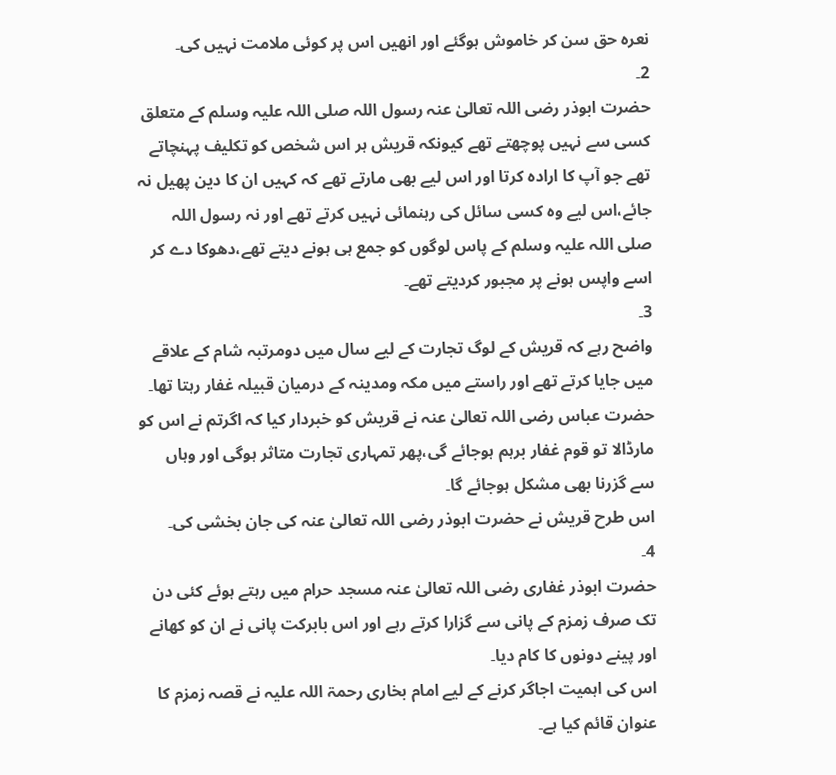نعرہ حق سن کر خاموش ہوگئے اور انھیں اس پر کوئی ملامت نہیں کی۔
2۔
حضرت ابوذر رضی اللہ تعالیٰ عنہ رسول اللہ صلی اللہ علیہ وسلم کے متعلق کسی سے نہیں پوچھتے تھے کیونکہ قریش ہر اس شخص کو تکلیف پہنچاتے تھے جو آپ کا ارادہ کرتا اور اس لیے بھی مارتے تھے کہ کہیں ان کا دین پھیل نہ جائے،اس لیے وہ کسی سائل کی رہنمائی نہیں کرتے تھے اور نہ رسول اللہ صلی اللہ علیہ وسلم کے پاس لوگوں کو جمع ہی ہونے دیتے تھے،دھوکا دے کر اسے واپس ہونے پر مجبور کردیتے تھے۔
3۔
واضح رہے کہ قریش کے لوگ تجارت کے لیے سال میں دومرتبہ شام کے علاقے میں جایا کرتے تھے اور راستے میں مکہ ومدینہ کے درمیان قبیلہ غفار رہتا تھا۔
حضرت عباس رضی اللہ تعالیٰ عنہ نے قریش کو خبردار کیا کہ اگرتم نے اس کو مارڈالا تو قوم غفار برہم ہوجائے گی،پھر تمہاری تجارت متاثر ہوگی اور وہاں سے گزرنا بھی مشکل ہوجائے گا۔
اس طرح قریش نے حضرت ابوذر رضی اللہ تعالیٰ عنہ کی جان بخشی کی۔
4۔
حضرت ابوذر غفاری رضی اللہ تعالیٰ عنہ مسجد حرام میں رہتے ہوئے کئی دن تک صرف زمزم کے پانی سے گزارا کرتے رہے اور اس بابرکت پانی نے ان کو کھانے اور پینے دونوں کا کام دیا۔
اس کی اہمیت اجاگر کرنے کے لیے امام بخاری رحمۃ اللہ علیہ نے قصہ زمزم کا عنوان قائم کیا ہے۔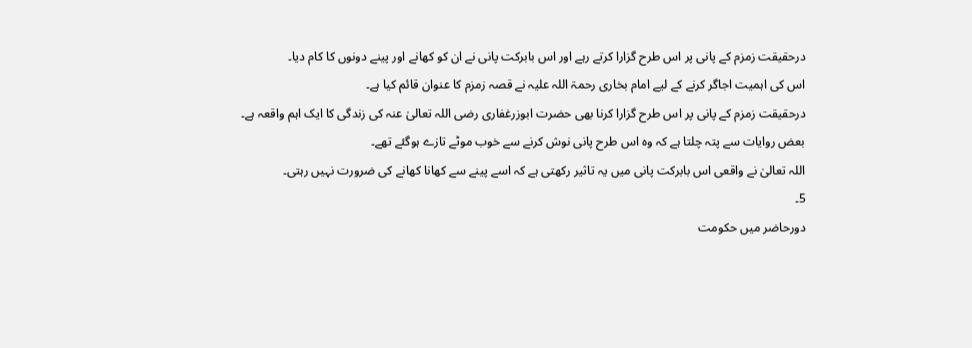درحقیقت زمزم کے پانی پر اس طرح گزارا کرتے رہے اور اس بابرکت پانی نے ان کو کھانے اور پینے دونوں کا کام دیا۔
اس کی اہمیت اجاگر کرنے کے لیے امام بخاری رحمۃ اللہ علیہ نے قصہ زمزم کا عنوان قائم کیا ہے۔
درحقیقت زمزم کے پانی پر اس طرح گزارا کرنا بھی حضرت ابوزرغفاری رضی اللہ تعالیٰ عنہ کی زندگی کا ایک اہم واقعہ ہے۔
بعض روایات سے پتہ چلتا ہے کہ وہ اس طرح پانی نوش کرنے سے خوب موٹے تازے ہوگئے تھے۔
اللہ تعالیٰ نے واقعی اس بابرکت پانی میں یہ تاثیر رکھتی ہے کہ اسے پینے سے کھانا کھانے کی ضرورت نہیں رہتی۔
5۔
دورحاضر میں حکومت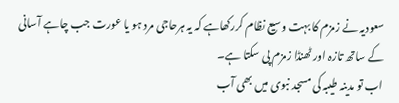سعودیہ نے زمزم کا بہت وسیع نظام کررکھاہے کہ یہ ہرحاجی مرد ہو یا عورت جب چاہے آسانی کے ساتھ تازہ اور ٹھنڈا زمزم پی سکتا ہے۔
اب تو مدینہ طیبہ کی مسجد نبوی میں بھی آب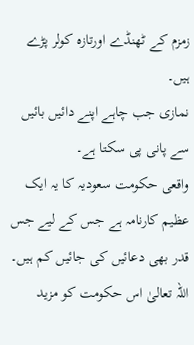زمزم کے ٹھنڈے اورتازہ کولر پڑے ہیں۔
نمازی جب چاہے اپنے دائیں بائیں سے پانی پی سکتا ہے۔
واقعی حکومت سعودیہ کا یہ ایک عظیم کارنامہ ہے جس کے لیے جس قدر بھی دعائیں کی جائیں کم ہیں۔
اللہ تعالیٰ اس حکومت کو مزید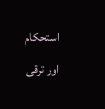استحکام اور ترقی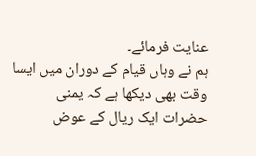عنایت فرمائے۔
ہم نے وہاں قیام کے دوران میں ایسا وقت بھی دیکھا ہے کہ یمنی حضرات ایک ریال کے عوض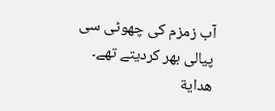آب زمزم کی چھوٹی سی پیالی بھر کردیتے تھے۔
هداية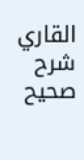القاري شرح صحيح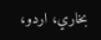بخاري، اردو،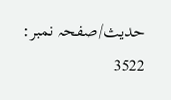حدیث/صفحہ نمبر: 3522